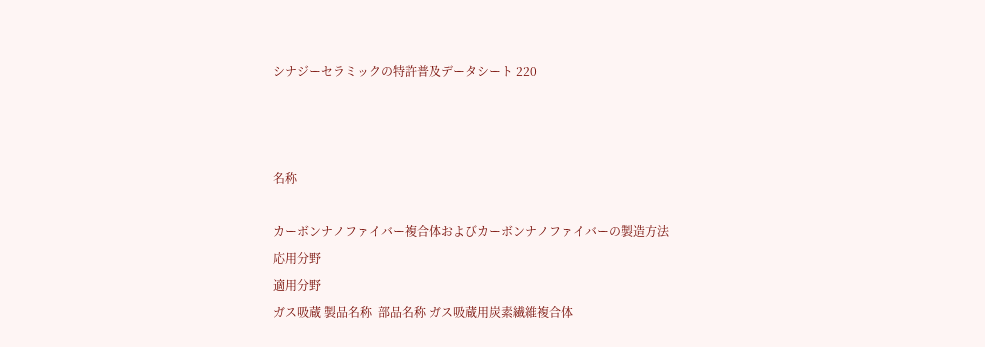シナジーセラミックの特許普及データシート 220



名称

カーボンナノファイバー複合体およびカーボンナノファイバーの製造方法
応用分野
適用分野
ガス吸蔵 製品名称  部品名称 ガス吸蔵用炭素繊維複合体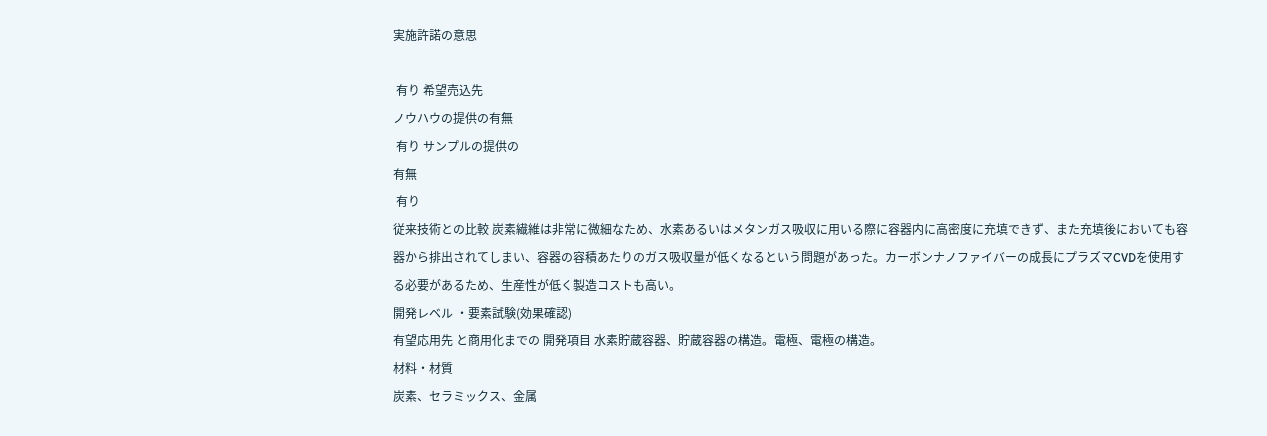実施許諾の意思

 有り 希望売込先
ノウハウの提供の有無
 有り サンプルの提供の
有無
 有り
従来技術との比較 炭素繊維は非常に微細なため、水素あるいはメタンガス吸収に用いる際に容器内に高密度に充填できず、また充填後においても容器から排出されてしまい、容器の容積あたりのガス吸収量が低くなるという問題があった。カーボンナノファイバーの成長にプラズマCVDを使用する必要があるため、生産性が低く製造コストも高い。
開発レベル ・要素試験(効果確認)
有望応用先 と商用化までの 開発項目 水素貯蔵容器、貯蔵容器の構造。電極、電極の構造。
材料・材質
炭素、セラミックス、金属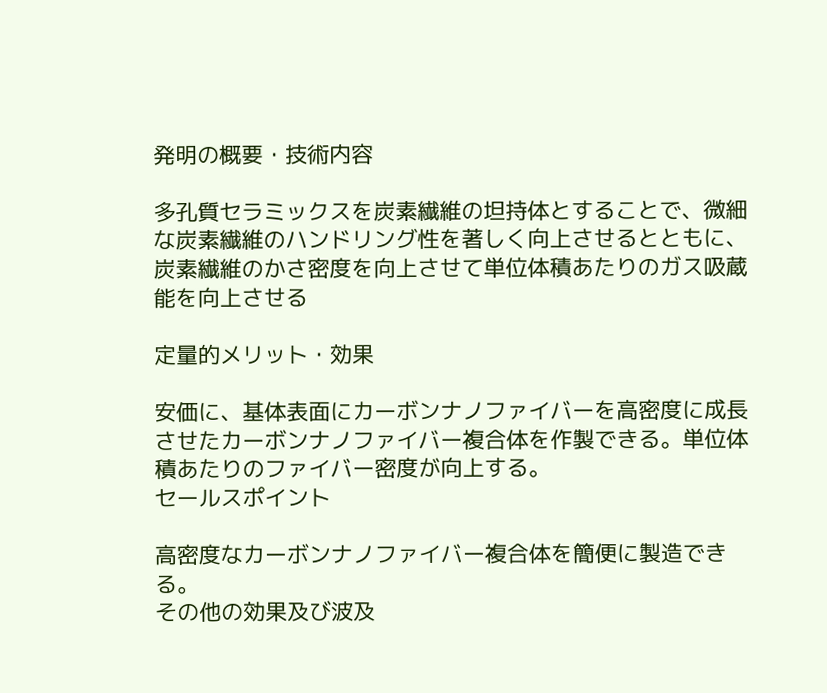発明の概要・技術内容

多孔質セラミックスを炭素繊維の坦持体とすることで、微細な炭素繊維のハンドリング性を著しく向上させるとともに、炭素繊維のかさ密度を向上させて単位体積あたりのガス吸蔵能を向上させる

定量的メリット・効果

安価に、基体表面にカーボンナノファイバーを高密度に成長させたカーボンナノファイバー複合体を作製できる。単位体積あたりのファイバー密度が向上する。
セールスポイント

高密度なカーボンナノファイバー複合体を簡便に製造できる。
その他の効果及び波及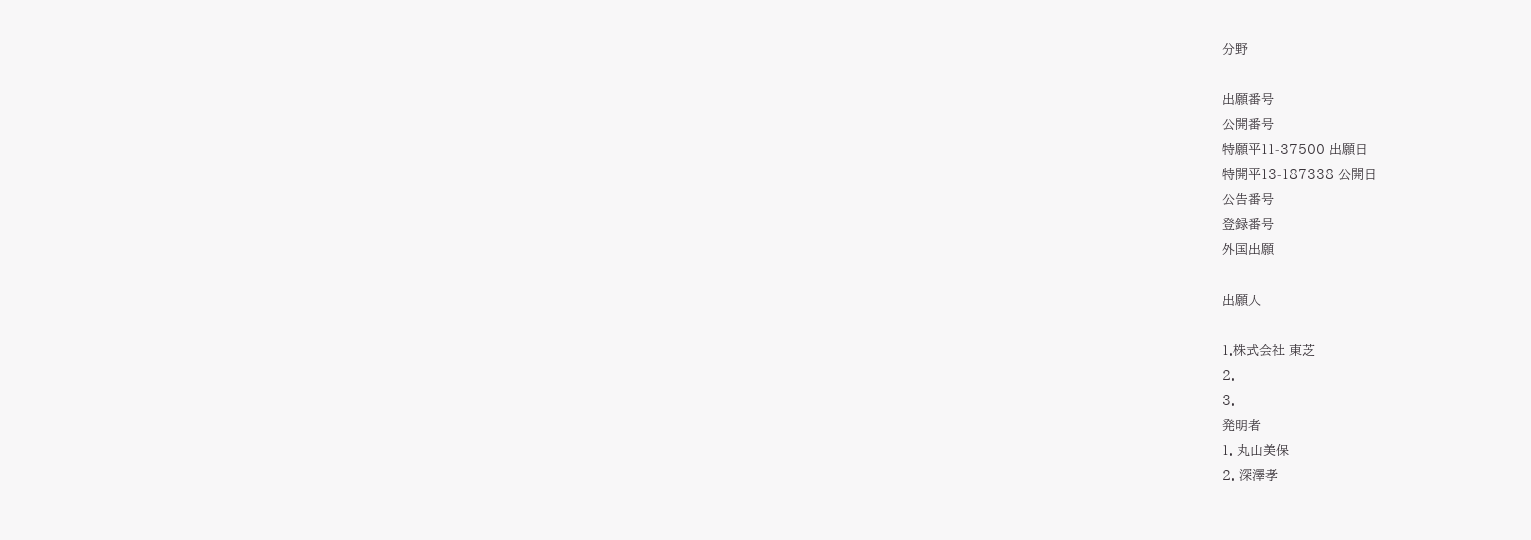分野

出願番号
公開番号
特願平11-37500 出願日
特開平13-187338 公開日
公告番号
登録番号
外国出願

出願人

1.株式会社 東芝
2.
3.
発明者
1. 丸山美保
2. 深澤孝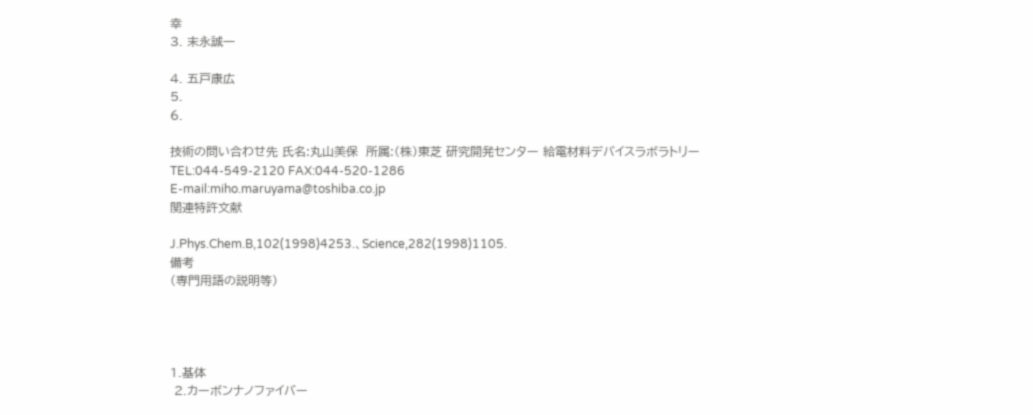幸
3. 末永誠一

4. 五戸康広
5.
6.

技術の問い合わせ先 氏名:丸山美保  所属:(株)東芝 研究開発センター 給電材料デバイスラボラトリー
TEL:044-549-2120 FAX:044-520-1286
E-mail:miho.maruyama@toshiba.co.jp
関連特許文献

J.Phys.Chem.B,102(1998)4253.、Science,282(1998)1105.
備考
(専門用語の説明等)




1.基体
 2.カーボンナノファイバー